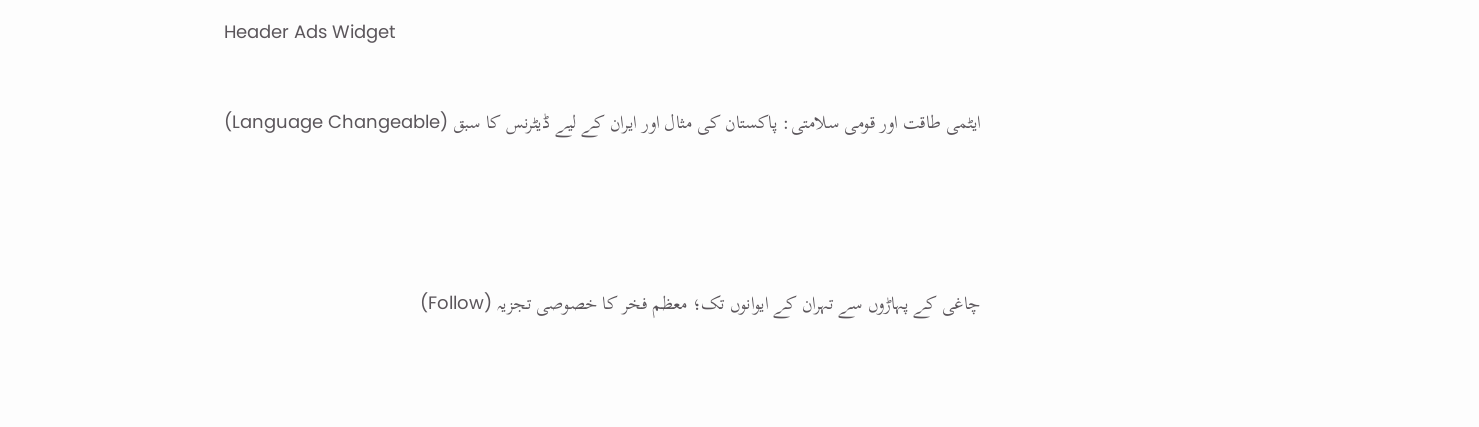Header Ads Widget

ایٹمی طاقت اور قومی سلامتی: پاکستان کی مثال اور ایران کے لیے ڈیٹرنس کا سبق (Language Changeable)



چاغی کے پہاڑوں سے تہران کے ایوانوں تک؛ معظم فخر کا خصوصی تجزیہ (Follow)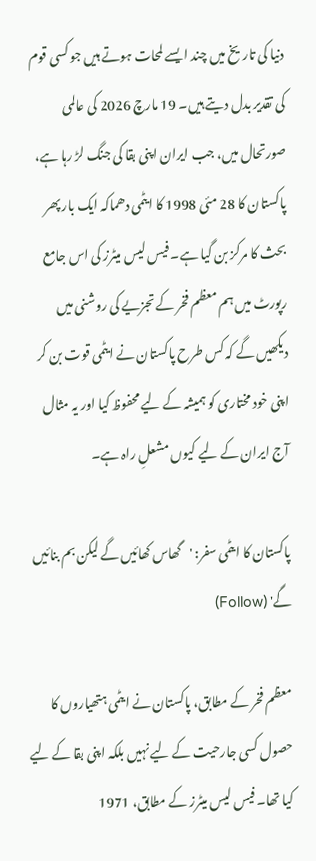دنیا کی تاریخ میں چند ایسے لمحات ہوتے ہیں جو کسی قوم کی تقدیر بدل دیتے ہیں۔ 19 مارچ 2026 کی عالمی صورتحال میں، جب ایران اپنی بقا کی جنگ لڑ رہا ہے، پاکستان کا 28 مئی 1998 کا ایٹمی دھماکہ ایک بار پھر بحث کا مرکز بن گیا ہے۔ فیس لیس میٹرز کی اس جامع رپورٹ میں ہم معظم فخر کے تجزیے کی روشنی میں دیکھیں گے کہ کس طرح پاکستان نے ایٹمی قوت بن کر اپنی خود مختاری کو ہمیشہ کے لیے محفوظ کیا اور یہ مثال آج ایران کے لیے کیوں مشعلِ راہ ہے۔

پاکستان کا ایٹمی سفر: 'گھاس کھائیں گے لیکن بم بنائیں گے' (Follow)

معظم فخر کے مطابق، پاکستان نے ایٹمی ہتھیاروں کا حصول کسی جارحیت کے لیے نہیں بلکہ اپنی بقا کے لیے کیا تھا۔ فیس لیس میٹرز کے مطابق، 1971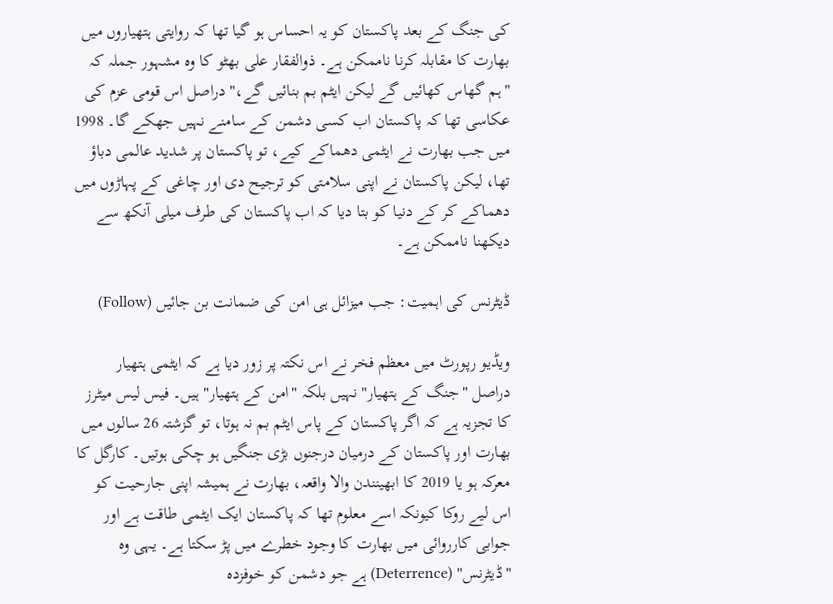کی جنگ کے بعد پاکستان کو یہ احساس ہو گیا تھا کہ روایتی ہتھیاروں میں بھارت کا مقابلہ کرنا ناممکن ہے۔ ذوالفقار علی بھٹو کا وہ مشہور جملہ کہ "ہم گھاس کھائیں گے لیکن ایٹم بم بنائیں گے،" دراصل اس قومی عزم کی عکاسی تھا کہ پاکستان اب کسی دشمن کے سامنے نہیں جھکے گا۔ 1998 میں جب بھارت نے ایٹمی دھماکے کیے، تو پاکستان پر شدید عالمی دباؤ تھا، لیکن پاکستان نے اپنی سلامتی کو ترجیح دی اور چاغی کے پہاڑوں میں دھماکے کر کے دنیا کو بتا دیا کہ اب پاکستان کی طرف میلی آنکھ سے دیکھنا ناممکن ہے۔

ڈیٹرنس کی اہمیت: جب میزائل ہی امن کی ضمانت بن جائیں (Follow)

ویڈیو رپورٹ میں معظم فخر نے اس نکتہ پر زور دیا ہے کہ ایٹمی ہتھیار دراصل "جنگ کے ہتھیار" نہیں بلکہ "امن کے ہتھیار" ہیں۔ فیس لیس میٹرز کا تجزیہ ہے کہ اگر پاکستان کے پاس ایٹم بم نہ ہوتا، تو گزشتہ 26 سالوں میں بھارت اور پاکستان کے درمیان درجنوں بڑی جنگیں ہو چکی ہوتیں۔ کارگل کا معرکہ ہو یا 2019 کا ابھینندن والا واقعہ، بھارت نے ہمیشہ اپنی جارحیت کو اس لیے روکا کیونکہ اسے معلوم تھا کہ پاکستان ایک ایٹمی طاقت ہے اور جوابی کارروائی میں بھارت کا وجود خطرے میں پڑ سکتا ہے۔ یہی وہ "ڈیٹرنس" (Deterrence) ہے جو دشمن کو خوفزدہ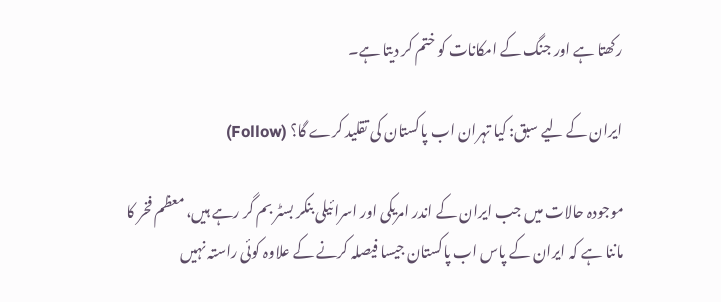رکھتا ہے اور جنگ کے امکانات کو ختم کر دیتا ہے۔

ایران کے لیے سبق: کیا تہران اب پاکستان کی تقلید کرے گا؟ (Follow)

موجودہ حالات میں جب ایران کے اندر امریکی اور اسرائیلی بنکر بسٹر بم گر رہے ہیں، معظم فخر کا ماننا ہے کہ ایران کے پاس اب پاکستان جیسا فیصلہ کرنے کے علاوہ کوئی راستہ نہیں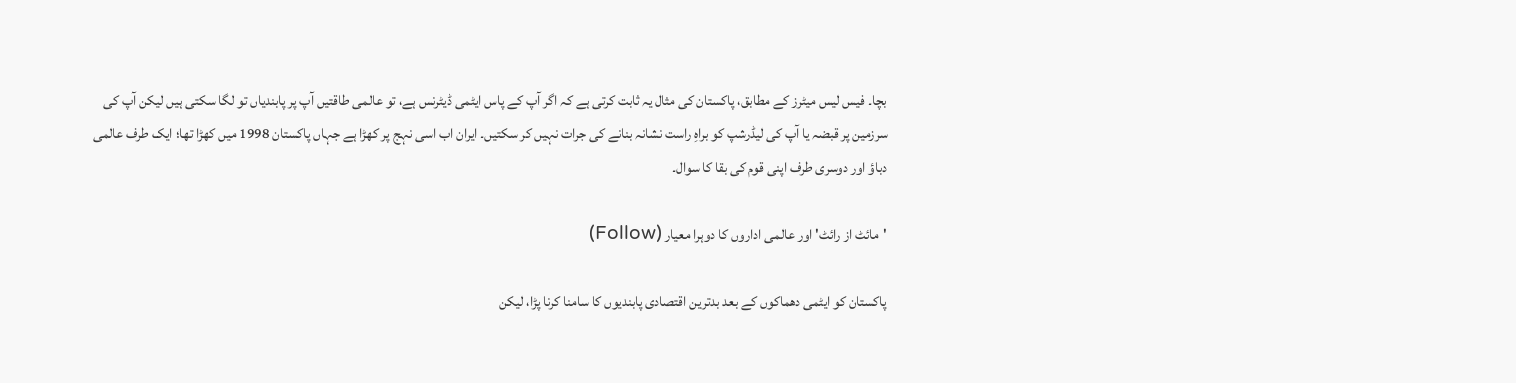بچا۔ فیس لیس میٹرز کے مطابق، پاکستان کی مثال یہ ثابت کرتی ہے کہ اگر آپ کے پاس ایٹمی ڈیٹرنس ہے، تو عالمی طاقتیں آپ پر پابندیاں تو لگا سکتی ہیں لیکن آپ کی سرزمین پر قبضہ یا آپ کی لیڈرشپ کو براہِ راست نشانہ بنانے کی جرات نہیں کر سکتیں۔ ایران اب اسی نہج پر کھڑا ہے جہاں پاکستان 1998 میں کھڑا تھا؛ ایک طرف عالمی دباؤ اور دوسری طرف اپنی قوم کی بقا کا سوال۔

'مائٹ از رائٹ' اور عالمی اداروں کا دوہرا معیار (Follow)

پاکستان کو ایٹمی دھماکوں کے بعد بدترین اقتصادی پابندیوں کا سامنا کرنا پڑا، لیکن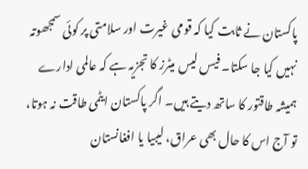پاکستان نے ثابت کیا کہ قومی غیرت اور سلامتی پر کوئی سمجھوتہ نہیں کیا جا سکتا۔ فیس لیس میٹرز کا تجزیہ ہے کہ عالمی ادارے ہمیشہ طاقتور کا ساتھ دیتے ہیں۔ اگر پاکستان ایٹمی طاقت نہ ہوتا، تو آج اس کا حال بھی عراق، لیبیا یا افغانستان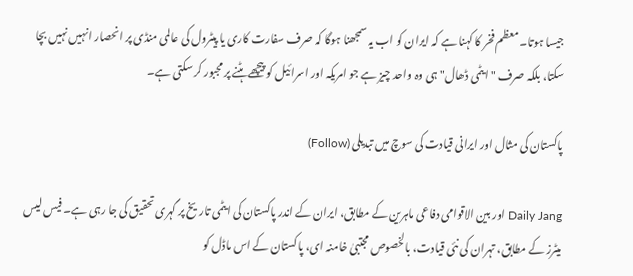جیسا ہوتا۔ معظم فخر کا کہنا ہے کہ ایران کو اب یہ سمجھنا ہوگا کہ صرف سفارت کاری یا پیٹرول کی عالمی منڈی پر انحصار انہیں نہیں بچا سکتا، بلکہ صرف "ایٹمی ڈھال" ہی وہ واحد چیز ہے جو امریکہ اور اسرائیل کو پیچھے ہٹنے پر مجبور کر سکتی ہے۔

پاکستان کی مثال اور ایرانی قیادت کی سوچ میں تبدیلی (Follow)

Daily Jang اور بین الاقوامی دفاعی ماہرین کے مطابق، ایران کے اندر پاکستان کی ایٹمی تاریخ پر گہری تحقیق کی جا رہی ہے۔ فیس لیس میٹرز کے مطابق، تہران کی نئی قیادت، بالخصوص مجتبیٰ خامنہ ای، پاکستان کے اس ماڈل کو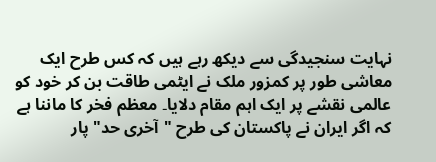نہایت سنجیدگی سے دیکھ رہے ہیں کہ کس طرح ایک معاشی طور پر کمزور ملک نے ایٹمی طاقت بن کر خود کو عالمی نقشے پر ایک اہم مقام دلایا۔ معظم فخر کا ماننا ہے کہ اگر ایران نے پاکستان کی طرح "آخری حد" پار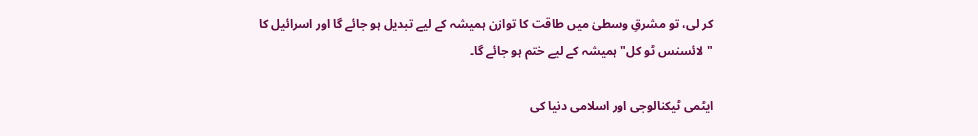کر لی، تو مشرقِ وسطیٰ میں طاقت کا توازن ہمیشہ کے لیے تبدیل ہو جائے گا اور اسرائیل کا "لائسنس ٹو کل" ہمیشہ کے لیے ختم ہو جائے گا۔

ایٹمی ٹیکنالوجی اور اسلامی دنیا کی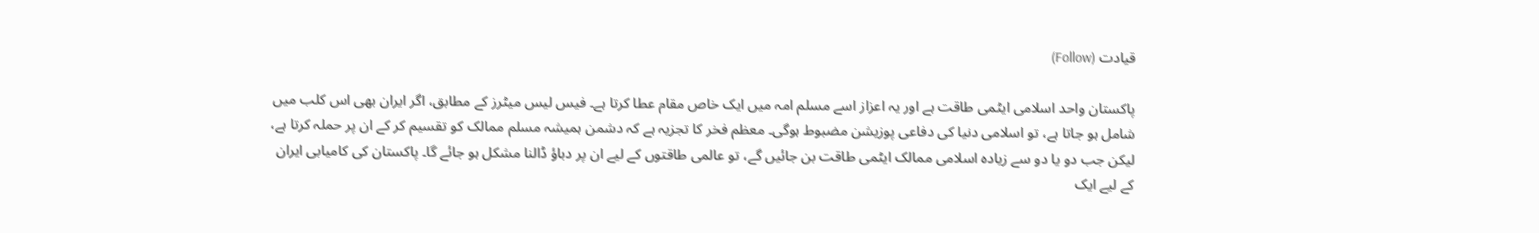قیادت (Follow)

پاکستان واحد اسلامی ایٹمی طاقت ہے اور یہ اعزاز اسے مسلم امہ میں ایک خاص مقام عطا کرتا ہے۔ فیس لیس میٹرز کے مطابق، اگر ایران بھی اس کلب میں شامل ہو جاتا ہے، تو اسلامی دنیا کی دفاعی پوزیشن مضبوط ہوگی۔ معظم فخر کا تجزیہ ہے کہ دشمن ہمیشہ مسلم ممالک کو تقسیم کر کے ان پر حملہ کرتا ہے، لیکن جب دو یا دو سے زیادہ اسلامی ممالک ایٹمی طاقت بن جائیں گے، تو عالمی طاقتوں کے لیے ان پر دباؤ ڈالنا مشکل ہو جائے گا۔ پاکستان کی کامیابی ایران کے لیے ایک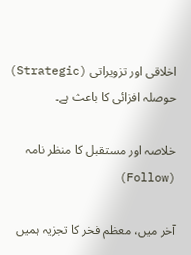اخلاقی اور تزویراتی (Strategic) حوصلہ افزائی کا باعث ہے۔

خلاصہ اور مستقبل کا منظر نامہ (Follow)

آخر میں، معظم فخر کا تجزیہ ہمیں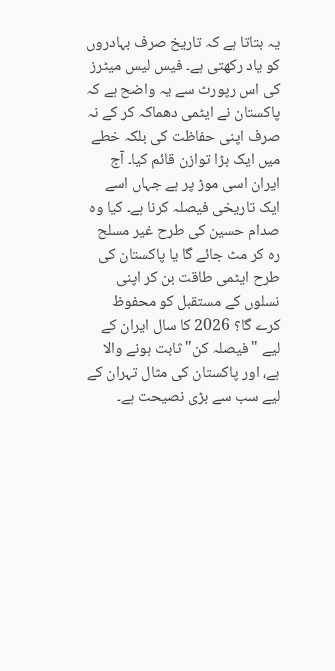یہ بتاتا ہے کہ تاریخ صرف بہادروں کو یاد رکھتی ہے۔ فیس لیس میٹرز کی اس رپورٹ سے یہ واضح ہے کہ پاکستان نے ایٹمی دھماکہ کر کے نہ صرف اپنی حفاظت کی بلکہ خطے میں ایک بڑا توازن قائم کیا۔ آج ایران اسی موڑ پر ہے جہاں اسے ایک تاریخی فیصلہ کرنا ہے۔ کیا وہ صدام حسین کی طرح غیر مسلح رہ کر مٹ جائے گا یا پاکستان کی طرح ایٹمی طاقت بن کر اپنی نسلوں کے مستقبل کو محفوظ کرے گا؟ 2026 کا سال ایران کے لیے "فیصلہ کن" ثابت ہونے والا ہے، اور پاکستان کی مثال تہران کے لیے سب سے بڑی نصیحت ہے۔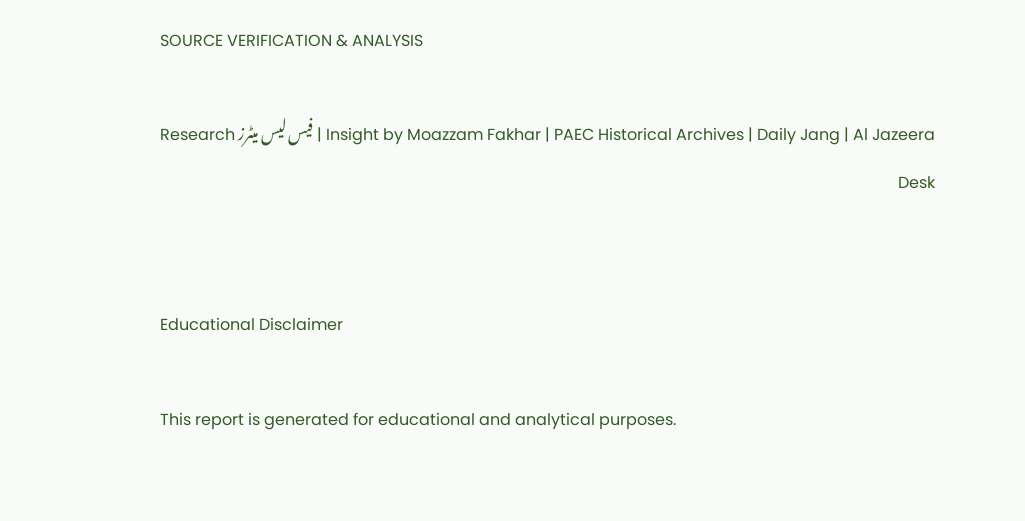SOURCE VERIFICATION & ANALYSIS

Insight by Moazzam Fakhar | PAEC Historical Archives | Daily Jang | Al Jazeera | فیس لیس میٹرز Research Desk


Educational Disclaimer

This report is generated for educational and analytical purposes.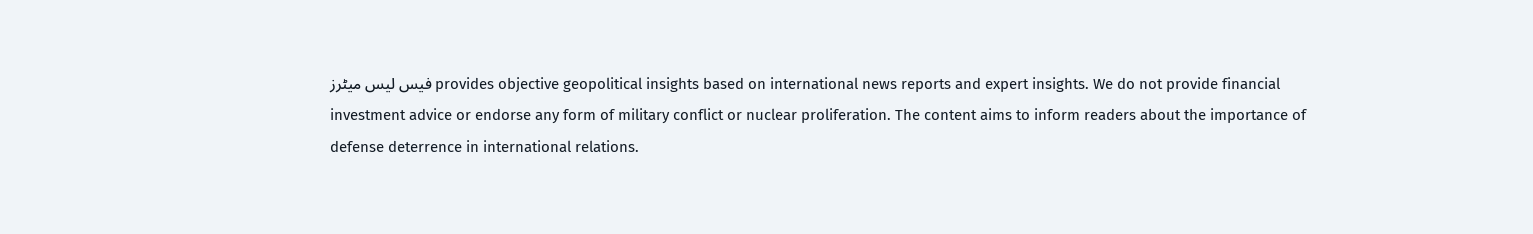فیس لیس میٹرز provides objective geopolitical insights based on international news reports and expert insights. We do not provide financial investment advice or endorse any form of military conflict or nuclear proliferation. The content aims to inform readers about the importance of defense deterrence in international relations.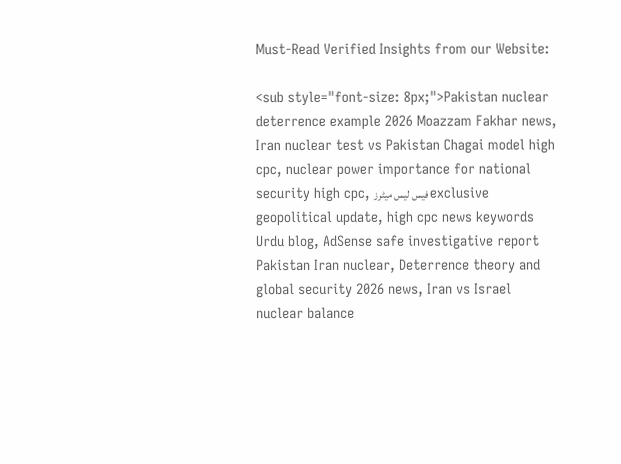Must-Read Verified Insights from our Website:

<sub style="font-size: 8px;">Pakistan nuclear deterrence example 2026 Moazzam Fakhar news, Iran nuclear test vs Pakistan Chagai model high cpc, nuclear power importance for national security high cpc, فیس لیس میٹرز exclusive geopolitical update, high cpc news keywords Urdu blog, AdSense safe investigative report Pakistan Iran nuclear, Deterrence theory and global security 2026 news, Iran vs Israel nuclear balance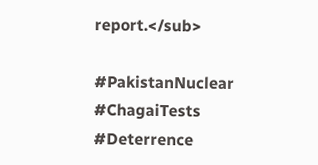report.</sub>

#PakistanNuclear #ChagaiTests #Deterrence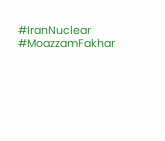#IranNuclear #MoazzamFakhar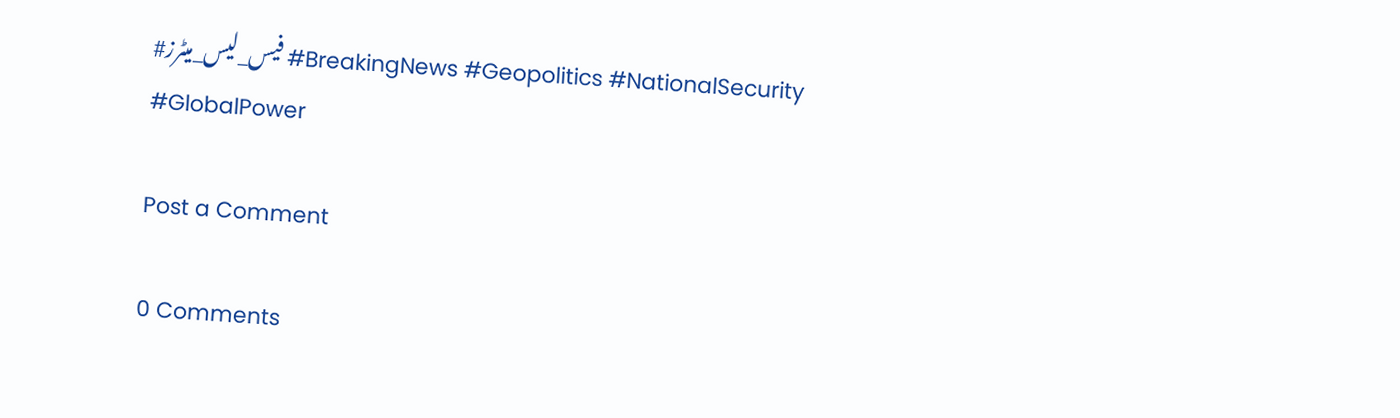#فیس_لیس_میٹرز #BreakingNews #Geopolitics #NationalSecurity #GlobalPower

Post a Comment

0 Comments